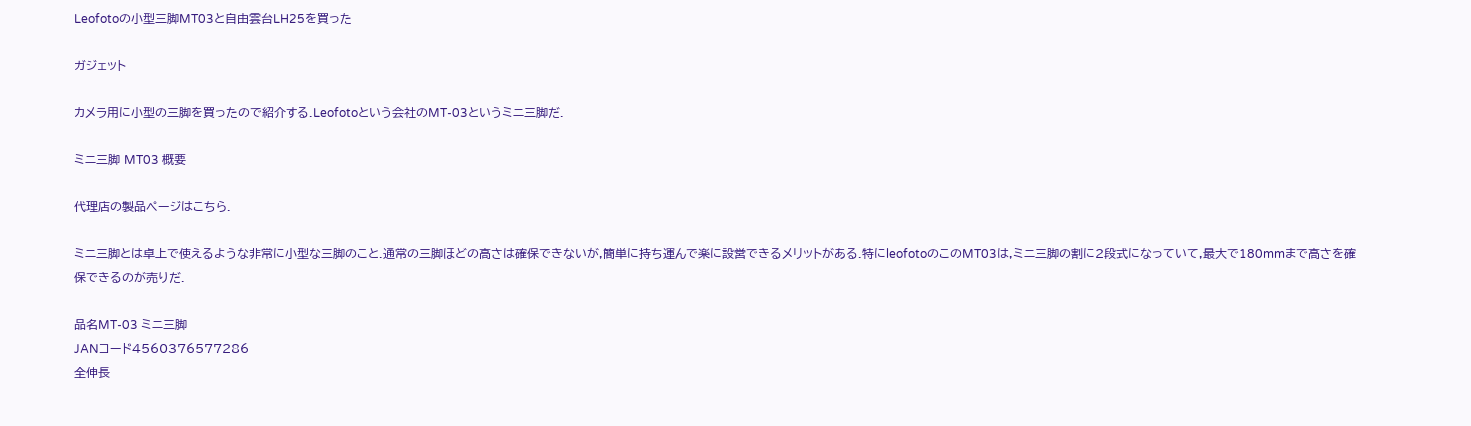Leofotoの小型三脚MT03と自由雲台LH25を買った

ガジェット

カメラ用に小型の三脚を買ったので紹介する.Leofotoという会社のMT-03というミニ三脚だ.

ミニ三脚 MT03 概要

代理店の製品ページはこちら.

ミニ三脚とは卓上で使えるような非常に小型な三脚のこと.通常の三脚ほどの高さは確保できないが,簡単に持ち運んで楽に設営できるメリットがある.特にleofotoのこのMT03は,ミニ三脚の割に2段式になっていて,最大で180mmまで高さを確保できるのが売りだ.

品名MT-03 ミニ三脚
JANコード4560376577286
全伸長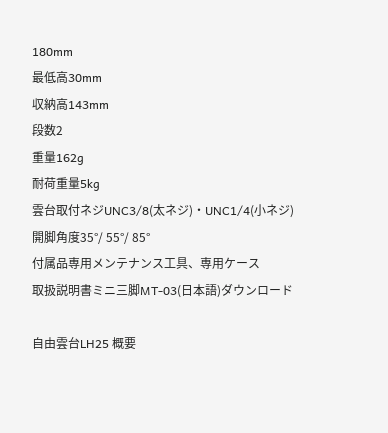180mm
最低高30mm
収納高143mm
段数2
重量162g
耐荷重量5kg
雲台取付ネジUNC3/8(太ネジ)・UNC1/4(小ネジ)
開脚角度35°/ 55°/ 85°
付属品専用メンテナンス工具、専用ケース
取扱説明書ミニ三脚MT-03(日本語)ダウンロード

自由雲台LH25 概要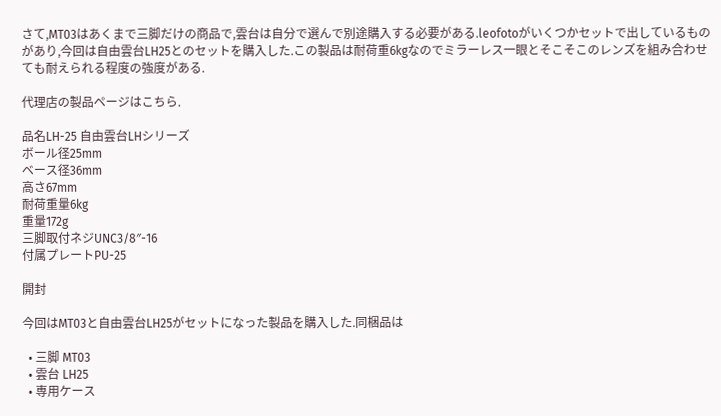さて,MT03はあくまで三脚だけの商品で,雲台は自分で選んで別途購入する必要がある.leofotoがいくつかセットで出しているものがあり,今回は自由雲台LH25とのセットを購入した.この製品は耐荷重6kgなのでミラーレス一眼とそこそこのレンズを組み合わせても耐えられる程度の強度がある.

代理店の製品ページはこちら.

品名LH-25 自由雲台LHシリーズ
ボール径25mm
ベース径36mm
高さ67mm
耐荷重量6kg
重量172g
三脚取付ネジUNC3/8″-16
付属プレートPU-25

開封

今回はMT03と自由雲台LH25がセットになった製品を購入した.同梱品は

  • 三脚 MT03
  • 雲台 LH25
  • 専用ケース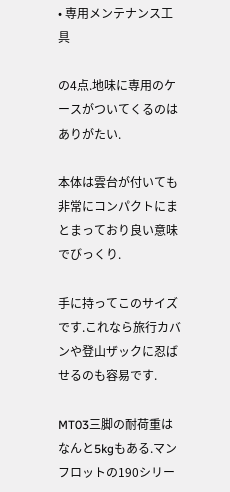• 専用メンテナンス工具

の4点.地味に専用のケースがついてくるのはありがたい.

本体は雲台が付いても非常にコンパクトにまとまっており良い意味でびっくり.

手に持ってこのサイズです.これなら旅行カバンや登山ザックに忍ばせるのも容易です.

MT03三脚の耐荷重はなんと5kgもある.マンフロットの190シリー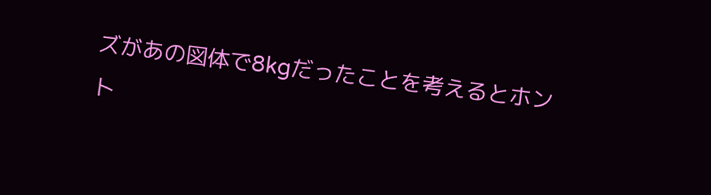ズがあの図体で8kgだったことを考えるとホント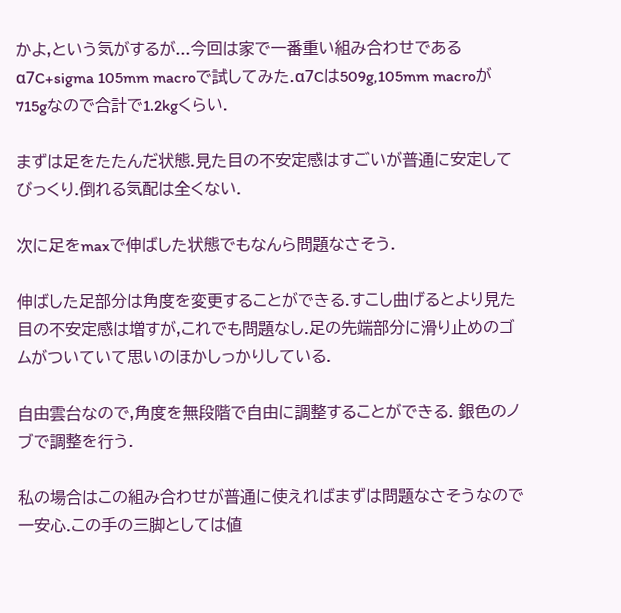かよ,という気がするが...今回は家で一番重い組み合わせであるα7C+sigma 105mm macroで試してみた.α7Cは509g,105mm macroが715gなので合計で1.2kgくらい.

まずは足をたたんだ状態.見た目の不安定感はすごいが普通に安定してびっくり.倒れる気配は全くない.

次に足をmaxで伸ばした状態でもなんら問題なさそう.

伸ばした足部分は角度を変更することができる.すこし曲げるとより見た目の不安定感は増すが,これでも問題なし.足の先端部分に滑り止めのゴムがついていて思いのほかしっかりしている.

自由雲台なので,角度を無段階で自由に調整することができる. 銀色のノブで調整を行う.

私の場合はこの組み合わせが普通に使えればまずは問題なさそうなので一安心.この手の三脚としては値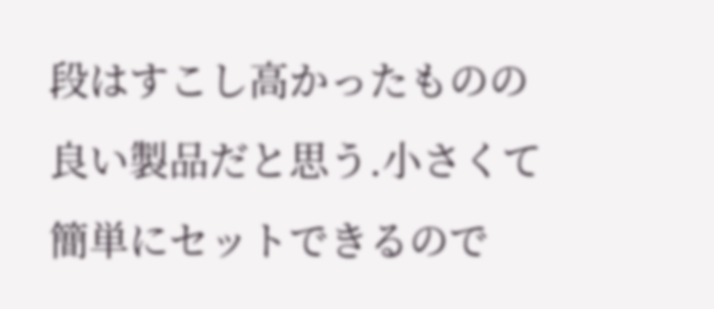段はすこし高かったものの良い製品だと思う.小さくて簡単にセットできるので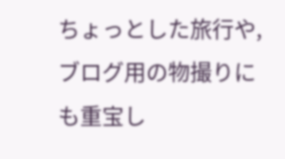ちょっとした旅行や,ブログ用の物撮りにも重宝し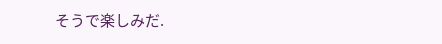そうで楽しみだ.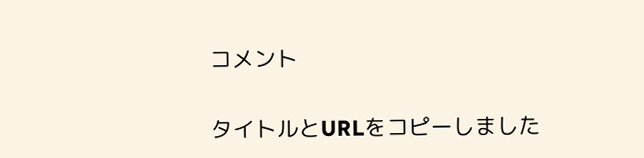コメント

タイトルとURLをコピーしました